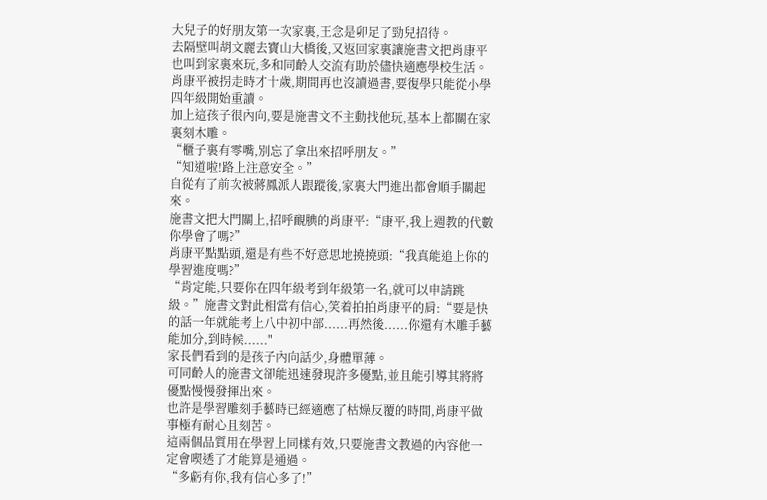大兒子的好朋友第一次家裏,王念是卯足了勁兒招待。
去隔壁叫胡文麗去寶山大橋後,又返回家裏讓施書文把肖康平也叫到家裏來玩,多和同齡人交流有助於儘快適應學校生活。
肖康平被拐走時才十歲,期間再也沒讀過書,要復學只能從小學四年級開始重讀。
加上這孩子很內向,要是施書文不主動找他玩,基本上都關在家裏刻木雕。
“櫃子裏有零嘴,別忘了拿出來招呼朋友。”
“知道啦!路上注意安全。”
自從有了前次被蔣鳳派人跟蹤後,家裏大門進出都會順手關起來。
施書文把大門關上,招呼靦腆的肖康平:“康平,我上週教的代數你學會了嗎?”
肖康平點點頭,還是有些不好意思地撓撓頭:“我真能追上你的學習進度嗎?”
“肯定能,只要你在四年級考到年級第一名,就可以申請跳級。”施書文對此相當有信心,笑着拍拍肖康平的肩:“要是快的話一年就能考上八中初中部......再然後......你還有木雕手藝能加分,到時候......"
家長們看到的是孩子內向話少,身體單薄。
可同齡人的施書文卻能迅速發現許多優點,並且能引導其將將優點慢慢發揮出來。
也許是學習雕刻手藝時已經適應了枯燥反覆的時間,肖康平做事極有耐心且刻苦。
這兩個品質用在學習上同樣有效,只要施書文教過的內容他一定會喫透了才能算是通過。
“多虧有你,我有信心多了!”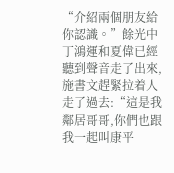“介紹兩個朋友給你認識。”餘光中丁鴻運和夏偉已經聽到聲音走了出來,施書文趕緊拉着人走了過去:“這是我鄰居哥哥,你們也跟我一起叫康平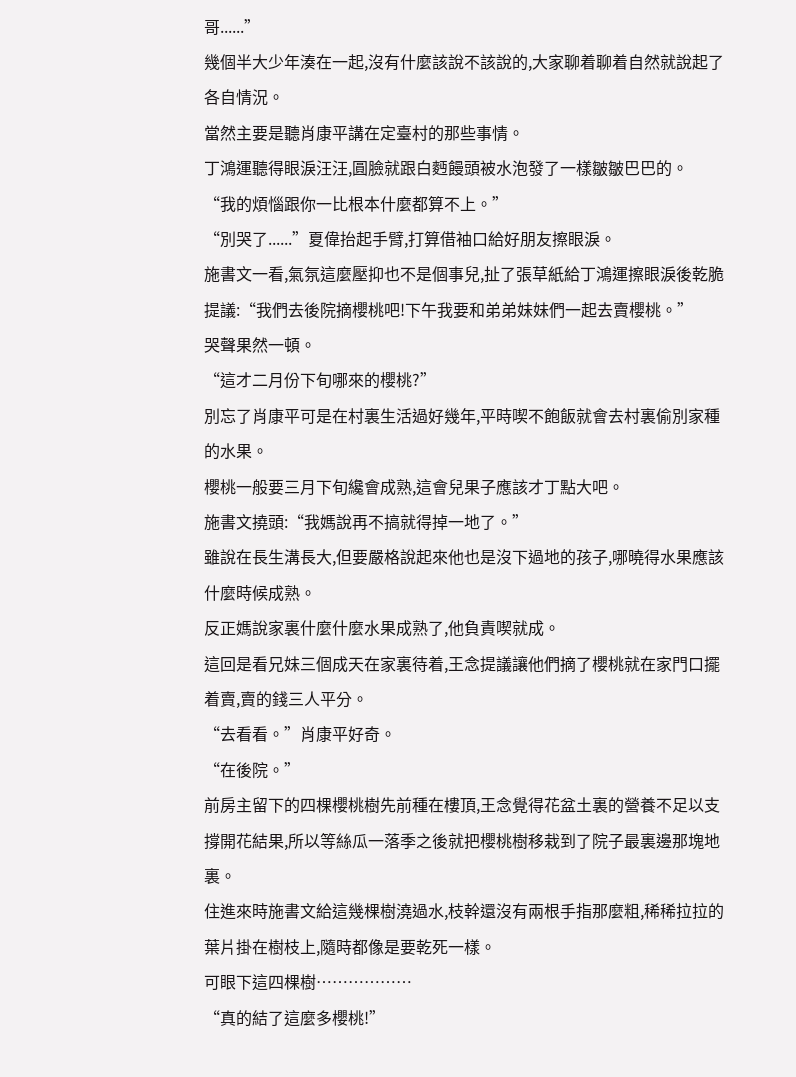哥......”
幾個半大少年湊在一起,沒有什麼該說不該說的,大家聊着聊着自然就說起了各自情況。
當然主要是聽肖康平講在定臺村的那些事情。
丁鴻運聽得眼淚汪汪,圓臉就跟白麪饅頭被水泡發了一樣皺皺巴巴的。
“我的煩惱跟你一比根本什麼都算不上。”
“別哭了......”夏偉抬起手臂,打算借袖口給好朋友擦眼淚。
施書文一看,氣氛這麼壓抑也不是個事兒,扯了張草紙給丁鴻運擦眼淚後乾脆提議:“我們去後院摘櫻桃吧!下午我要和弟弟妹妹們一起去賣櫻桃。”
哭聲果然一頓。
“這才二月份下旬哪來的櫻桃?”
別忘了肖康平可是在村裏生活過好幾年,平時喫不飽飯就會去村裏偷別家種的水果。
櫻桃一般要三月下旬纔會成熟,這會兒果子應該才丁點大吧。
施書文撓頭:“我媽說再不搞就得掉一地了。”
雖說在長生溝長大,但要嚴格說起來他也是沒下過地的孩子,哪曉得水果應該什麼時候成熟。
反正媽說家裏什麼什麼水果成熟了,他負責喫就成。
這回是看兄妹三個成天在家裏待着,王念提議讓他們摘了櫻桃就在家門口擺着賣,賣的錢三人平分。
“去看看。”肖康平好奇。
“在後院。”
前房主留下的四棵櫻桃樹先前種在樓頂,王念覺得花盆土裏的營養不足以支撐開花結果,所以等絲瓜一落季之後就把櫻桃樹移栽到了院子最裏邊那塊地裏。
住進來時施書文給這幾棵樹澆過水,枝幹還沒有兩根手指那麼粗,稀稀拉拉的葉片掛在樹枝上,隨時都像是要乾死一樣。
可眼下這四棵樹………………
“真的結了這麼多櫻桃!”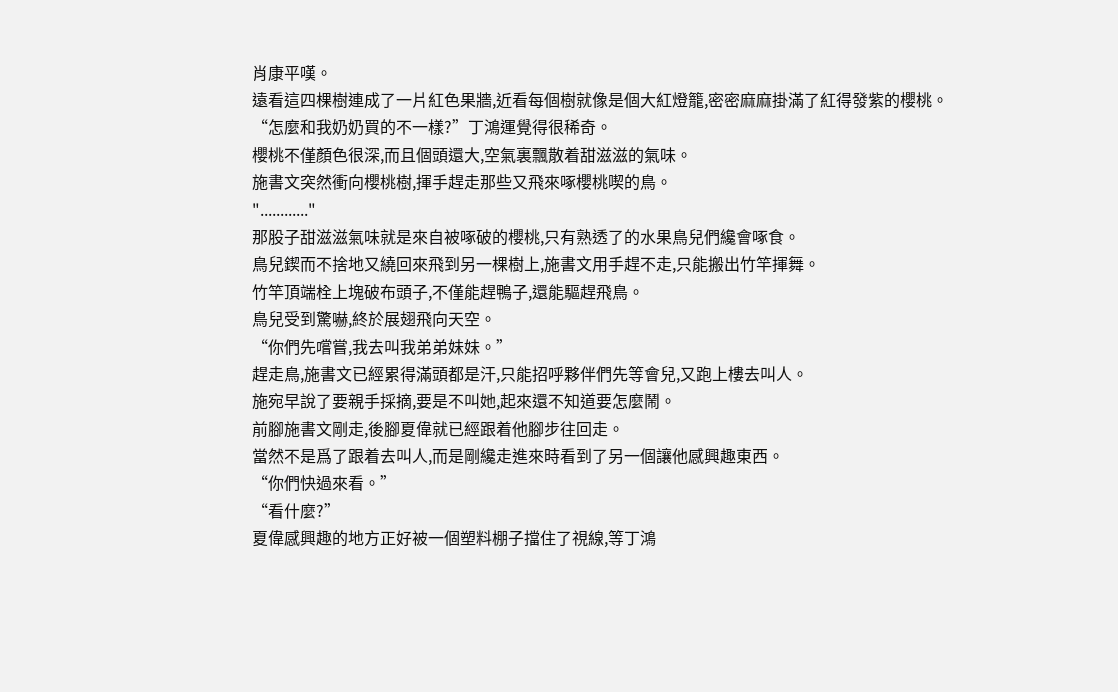肖康平嘆。
遠看這四棵樹連成了一片紅色果牆,近看每個樹就像是個大紅燈籠,密密麻麻掛滿了紅得發紫的櫻桃。
“怎麼和我奶奶買的不一樣?”丁鴻運覺得很稀奇。
櫻桃不僅顏色很深,而且個頭還大,空氣裏飄散着甜滋滋的氣味。
施書文突然衝向櫻桃樹,揮手趕走那些又飛來啄櫻桃喫的鳥。
"............"
那股子甜滋滋氣味就是來自被啄破的櫻桃,只有熟透了的水果鳥兒們纔會啄食。
鳥兒鍥而不捨地又繞回來飛到另一棵樹上,施書文用手趕不走,只能搬出竹竿揮舞。
竹竿頂端栓上塊破布頭子,不僅能趕鴨子,還能驅趕飛鳥。
鳥兒受到驚嚇,終於展翅飛向天空。
“你們先嚐嘗,我去叫我弟弟妹妹。”
趕走鳥,施書文已經累得滿頭都是汗,只能招呼夥伴們先等會兒,又跑上樓去叫人。
施宛早說了要親手採摘,要是不叫她,起來還不知道要怎麼鬧。
前腳施書文剛走,後腳夏偉就已經跟着他腳步往回走。
當然不是爲了跟着去叫人,而是剛纔走進來時看到了另一個讓他感興趣東西。
“你們快過來看。”
“看什麼?”
夏偉感興趣的地方正好被一個塑料棚子擋住了視線,等丁鴻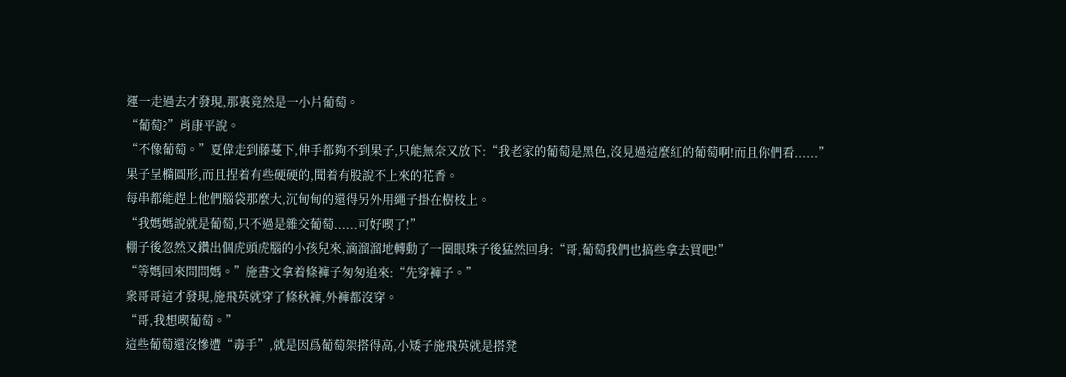運一走過去才發現,那裏竟然是一小片葡萄。
“葡萄?”肖康平說。
“不像葡萄。”夏偉走到藤蔓下,伸手都夠不到果子,只能無奈又放下:“我老家的葡萄是黑色,沒見過這麼紅的葡萄啊!而且你們看......”
果子呈橢圓形,而且捏着有些硬硬的,聞着有股說不上來的花香。
每串都能趕上他們腦袋那麼大,沉甸甸的還得另外用繩子掛在樹枝上。
“我媽媽說就是葡萄,只不過是雜交葡萄......可好喫了!”
棚子後忽然又鑽出個虎頭虎腦的小孩兒來,滴溜溜地轉動了一圈眼珠子後猛然回身:“哥,葡萄我們也搞些拿去買吧!”
“等媽回來問問媽。”施書文拿着條褲子匆匆追來:“先穿褲子。”
衆哥哥這才發現,施飛英就穿了條秋褲,外褲都沒穿。
“哥,我想喫葡萄。”
這些葡萄還沒慘遭“毒手”,就是因爲葡萄架搭得高,小矮子施飛英就是搭凳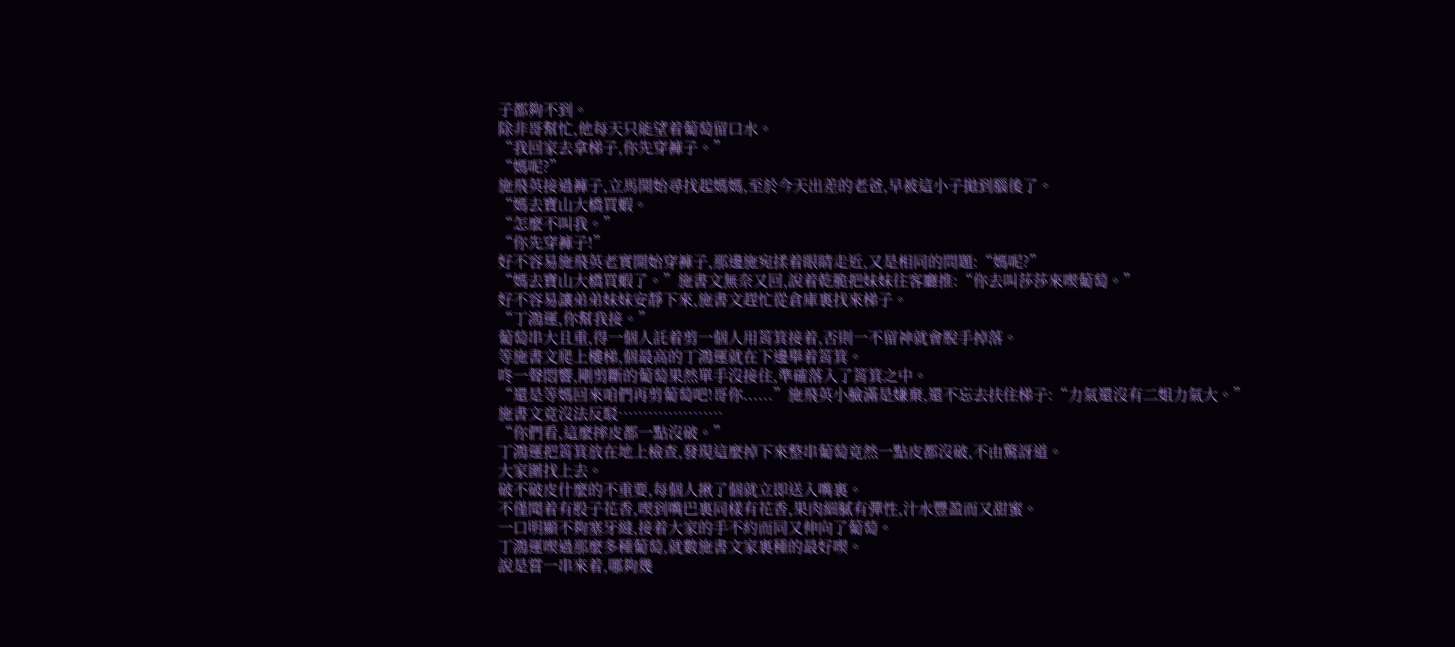子都夠不到。
除非哥幫忙,他每天只能望着葡萄留口水。
“我回家去拿梯子,你先穿褲子。”
“媽呢?”
施飛英接過褲子,立馬開始尋找起媽媽,至於今天出差的老爸,早被這小子拋到腦後了。
“媽去寶山大橋買蝦。
“怎麼不叫我。”
“你先穿褲子!”
好不容易施飛英老實開始穿褲子,那邊施宛揉着眼睛走近,又是相同的問題:“媽呢?”
“媽去寶山大橋買蝦了。”施書文無奈又回,說着乾脆把妹妹往客廳推:“你去叫莎莎來喫葡萄。”
好不容易讓弟弟妹妹安靜下來,施書文趕忙從倉庫裏找來梯子。
“丁鴻運,你幫我接。”
葡萄串大且重,得一個人託着剪一個人用筲箕接着,否則一不留神就會脫手掉落。
等施書文爬上樓梯,個最高的丁鴻運就在下邊舉着筲箕。
咚一聲悶響,剛剪斷的葡萄果然單手沒接住,準確落入了筲箕之中。
“還是等媽回來咱們再剪葡萄吧!哥你......”施飛英小臉滿是嫌棄,還不忘去扶住梯子:“力氣還沒有二姐力氣大。”
施書文竟沒法反駁…………………
“你們看,這麼摔皮都一點沒破。”
丁鴻運把筲箕放在地上檢查,發現這麼掉下來整串葡萄竟然一點皮都沒破,不由驚訝道。
大家圍找上去。
破不破皮什麼的不重要,每個人揪了個就立即送入嘴裏。
不僅聞着有股子花香,喫到嘴巴裏同樣有花香,果肉細膩有彈性,汁水豐盈而又甜蜜。
一口明顯不夠塞牙縫,接着大家的手不約而同又伸向了葡萄。
丁鴻運喫過那麼多種葡萄,就數施書文家裏種的最好喫。
說是嘗一串來着,哪夠幾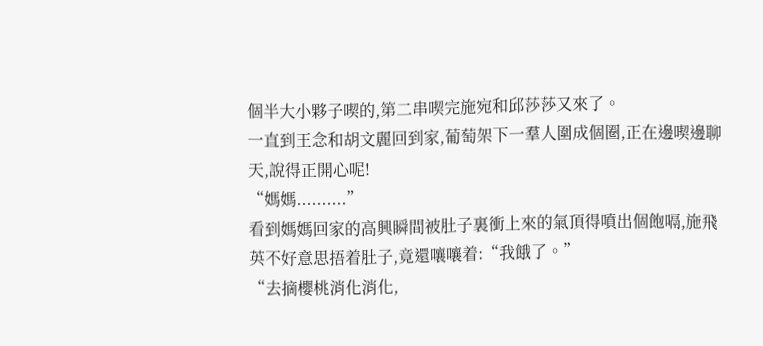個半大小夥子喫的,第二串喫完施宛和邱莎莎又來了。
一直到王念和胡文麗回到家,葡萄架下一羣人圍成個圈,正在邊喫邊聊天,說得正開心呢!
“媽媽..........”
看到媽媽回家的高興瞬間被肚子裏衝上來的氣頂得噴出個飽嗝,施飛英不好意思捂着肚子,竟還嚷嚷着:“我餓了。”
“去摘櫻桃消化消化,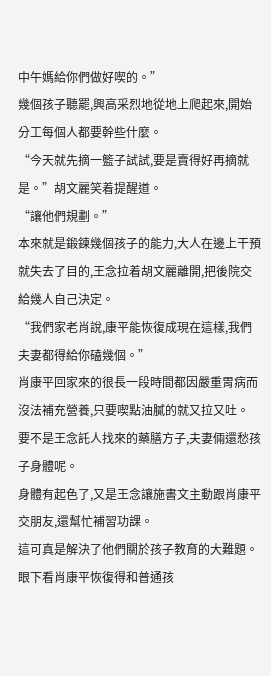中午媽給你們做好喫的。”
幾個孩子聽罷,興高采烈地從地上爬起來,開始分工每個人都要幹些什麼。
“今天就先摘一籃子試試,要是賣得好再摘就是。”胡文麗笑着提醒道。
“讓他們規劃。”
本來就是鍛鍊幾個孩子的能力,大人在邊上干預就失去了目的,王念拉着胡文麗離開,把後院交給幾人自己決定。
“我們家老肖說,康平能恢復成現在這樣,我們夫妻都得給你磕幾個。”
肖康平回家來的很長一段時間都因嚴重胃病而沒法補充營養,只要喫點油膩的就又拉又吐。
要不是王念託人找來的藥膳方子,夫妻倆還愁孩子身體呢。
身體有起色了,又是王念讓施書文主動跟肖康平交朋友,還幫忙補習功課。
這可真是解決了他們關於孩子教育的大難題。
眼下看肖康平恢復得和普通孩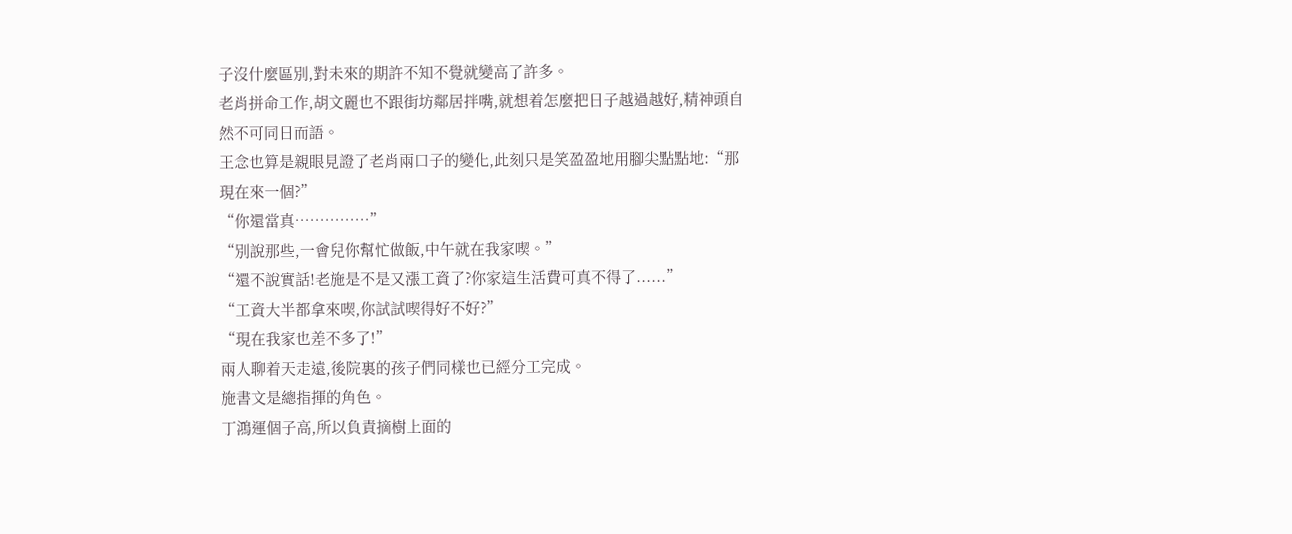子沒什麼區別,對未來的期許不知不覺就變高了許多。
老肖拼命工作,胡文麗也不跟街坊鄰居拌嘴,就想着怎麼把日子越過越好,精神頭自然不可同日而語。
王念也算是親眼見證了老肖兩口子的變化,此刻只是笑盈盈地用腳尖點點地:“那現在來一個?”
“你還當真……………”
“別說那些,一會兒你幫忙做飯,中午就在我家喫。”
“還不說實話!老施是不是又漲工資了?你家這生活費可真不得了......”
“工資大半都拿來喫,你試試喫得好不好?”
“現在我家也差不多了!”
兩人聊着天走遠,後院裏的孩子們同樣也已經分工完成。
施書文是總指揮的角色。
丁鴻運個子高,所以負責摘樹上面的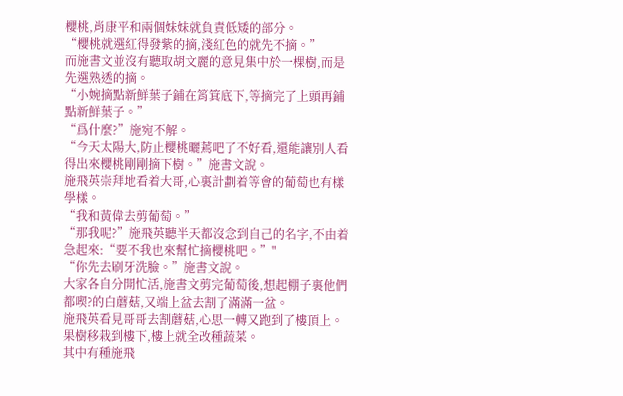櫻桃,肖康平和兩個妹妹就負責低矮的部分。
“櫻桃就選紅得發紫的摘,淺紅色的就先不摘。”
而施書文並沒有聽取胡文麗的意見集中於一棵樹,而是先選熟透的摘。
“小婉摘點新鮮葉子鋪在筲箕底下,等摘完了上頭再鋪點新鮮葉子。”
“爲什麼?”施宛不解。
“今天太陽大,防止櫻桃曬蔫吧了不好看,還能讓別人看得出來櫻桃剛剛摘下樹。”施書文說。
施飛英崇拜地看着大哥,心裏計劃着等會的葡萄也有樣學樣。
“我和黃偉去剪葡萄。”
“那我呢?”施飛英聽半天都沒念到自己的名字,不由着急起來:“要不我也來幫忙摘櫻桃吧。”"
“你先去刷牙洗臉。”施書文說。
大家各自分開忙活,施書文剪完葡萄後,想起棚子裏他們都喫?的白蘑菇,又端上盆去割了滿滿一盆。
施飛英看見哥哥去割蘑菇,心思一轉又跑到了樓頂上。
果樹移栽到樓下,樓上就全改種蔬菜。
其中有種施飛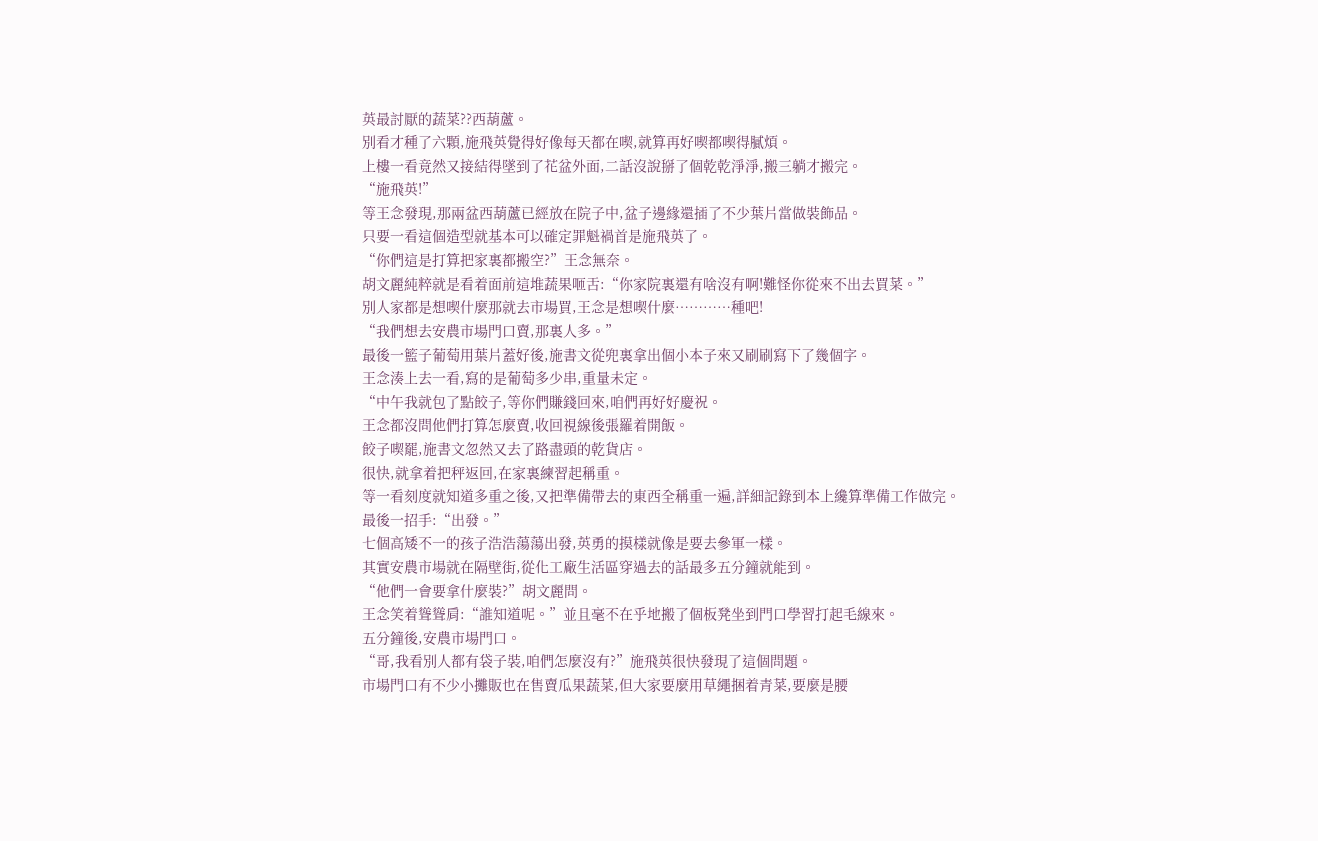英最討厭的蔬菜??西葫蘆。
別看才種了六顆,施飛英覺得好像每天都在喫,就算再好喫都喫得膩煩。
上樓一看竟然又接結得墜到了花盆外面,二話沒說掰了個乾乾淨淨,搬三躺才搬完。
“施飛英!”
等王念發現,那兩盆西葫蘆已經放在院子中,盆子邊緣還插了不少葉片當做裝飾品。
只要一看這個造型就基本可以確定罪魁禍首是施飛英了。
“你們這是打算把家裏都搬空?”王念無奈。
胡文麗純粹就是看着面前這堆蔬果咂舌:“你家院裏還有啥沒有啊!難怪你從來不出去買菜。”
別人家都是想喫什麼那就去市場買,王念是想喫什麼…………種吧!
“我們想去安農市場門口賣,那裏人多。”
最後一籃子葡萄用葉片蓋好後,施書文從兜裏拿出個小本子來又刷刷寫下了幾個字。
王念湊上去一看,寫的是葡萄多少串,重量未定。
“中午我就包了點餃子,等你們賺錢回來,咱們再好好慶祝。
王念都沒問他們打算怎麼賣,收回視線後張羅着開飯。
餃子喫罷,施書文忽然又去了路盡頭的乾貨店。
很快,就拿着把秤返回,在家裏練習起稱重。
等一看刻度就知道多重之後,又把準備帶去的東西全稱重一遍,詳細記錄到本上纔算準備工作做完。
最後一招手:“出發。”
七個高矮不一的孩子浩浩蕩蕩出發,英勇的摸樣就像是要去參軍一樣。
其實安農市場就在隔壁街,從化工廠生活區穿過去的話最多五分鐘就能到。
“他們一會要拿什麼裝?”胡文麗問。
王念笑着聳聳肩:“誰知道呢。”並且毫不在乎地搬了個板凳坐到門口學習打起毛線來。
五分鐘後,安農市場門口。
“哥,我看別人都有袋子裝,咱們怎麼沒有?”施飛英很快發現了這個問題。
市場門口有不少小攤販也在售賣瓜果蔬菜,但大家要麼用草繩捆着青菜,要麼是腰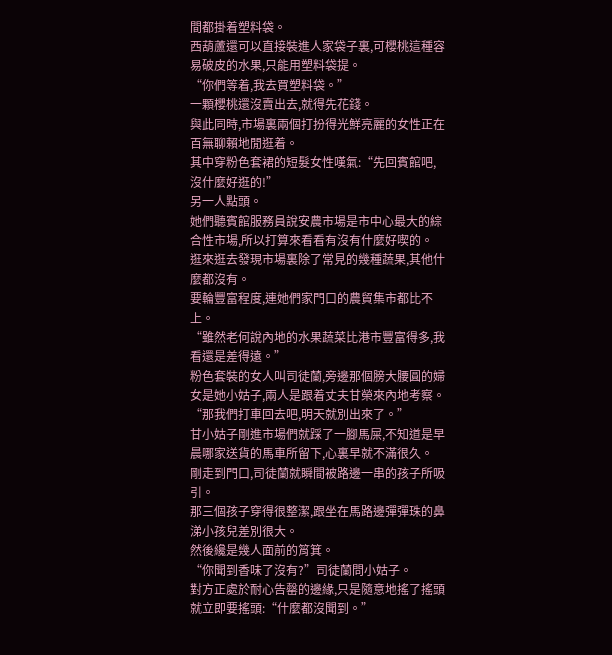間都掛着塑料袋。
西葫蘆還可以直接裝進人家袋子裏,可櫻桃這種容易破皮的水果,只能用塑料袋提。
“你們等着,我去買塑料袋。”
一顆櫻桃還沒賣出去,就得先花錢。
與此同時,市場裏兩個打扮得光鮮亮麗的女性正在百無聊賴地閒逛着。
其中穿粉色套裙的短髮女性嘆氣:“先回賓館吧,沒什麼好逛的!”
另一人點頭。
她們聽賓館服務員說安農市場是市中心最大的綜合性市場,所以打算來看看有沒有什麼好喫的。
逛來逛去發現市場裏除了常見的幾種蔬果,其他什麼都沒有。
要輪豐富程度,連她們家門口的農貿集市都比不上。
“雖然老何說內地的水果蔬菜比港市豐富得多,我看還是差得遠。”
粉色套裝的女人叫司徒蘭,旁邊那個膀大腰圓的婦女是她小姑子,兩人是跟着丈夫甘榮來內地考察。
“那我們打車回去吧,明天就別出來了。”
甘小姑子剛進市場們就踩了一腳馬屎,不知道是早晨哪家送貨的馬車所留下,心裏早就不滿很久。
剛走到門口,司徒蘭就瞬間被路邊一串的孩子所吸引。
那三個孩子穿得很整潔,跟坐在馬路邊彈彈珠的鼻涕小孩兒差別很大。
然後纔是幾人面前的筲箕。
“你聞到香味了沒有?”司徒蘭問小姑子。
對方正處於耐心告罄的邊緣,只是隨意地搖了搖頭就立即要搖頭:“什麼都沒聞到。”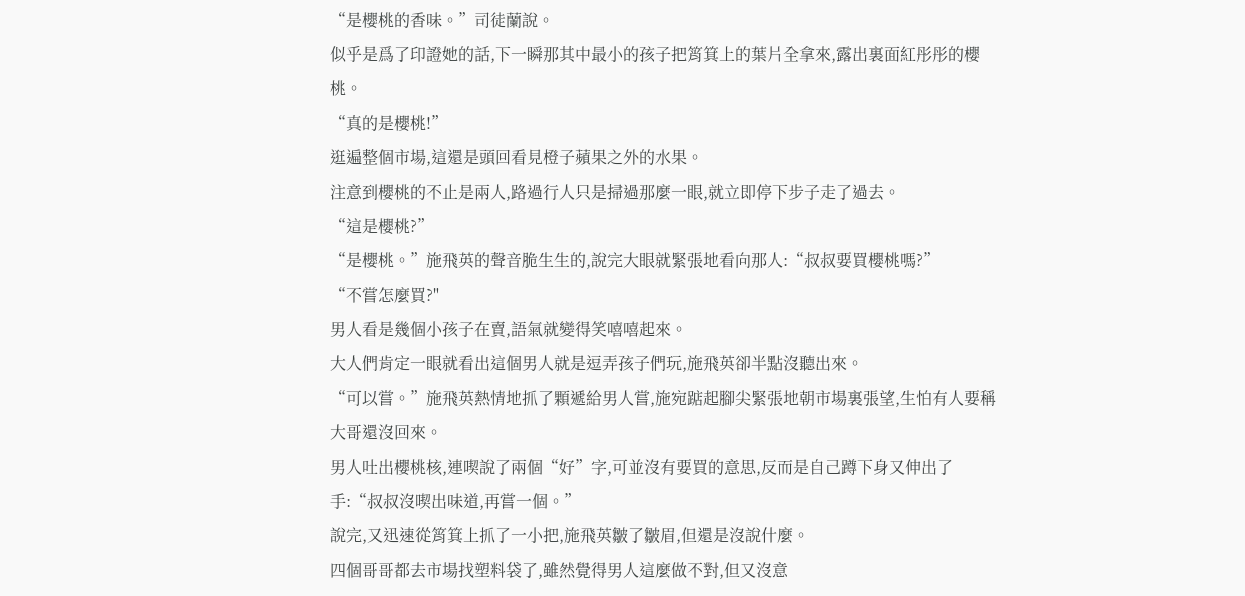“是櫻桃的香味。”司徒蘭說。
似乎是爲了印證她的話,下一瞬那其中最小的孩子把筲箕上的葉片全拿來,露出裏面紅彤彤的櫻桃。
“真的是櫻桃!”
逛遍整個市場,這還是頭回看見橙子蘋果之外的水果。
注意到櫻桃的不止是兩人,路過行人只是掃過那麼一眼,就立即停下步子走了過去。
“這是櫻桃?”
“是櫻桃。”施飛英的聲音脆生生的,說完大眼就緊張地看向那人:“叔叔要買櫻桃嗎?”
“不嘗怎麼買?"
男人看是幾個小孩子在賣,語氣就變得笑嘻嘻起來。
大人們肯定一眼就看出這個男人就是逗弄孩子們玩,施飛英卻半點沒聽出來。
“可以嘗。”施飛英熱情地抓了顆遞給男人嘗,施宛踮起腳尖緊張地朝市場裏張望,生怕有人要稱大哥還沒回來。
男人吐出櫻桃核,連喫說了兩個“好”字,可並沒有要買的意思,反而是自己蹲下身又伸出了手:“叔叔沒喫出味道,再嘗一個。”
說完,又迅速從筲箕上抓了一小把,施飛英皺了皺眉,但還是沒說什麼。
四個哥哥都去市場找塑料袋了,雖然覺得男人這麼做不對,但又沒意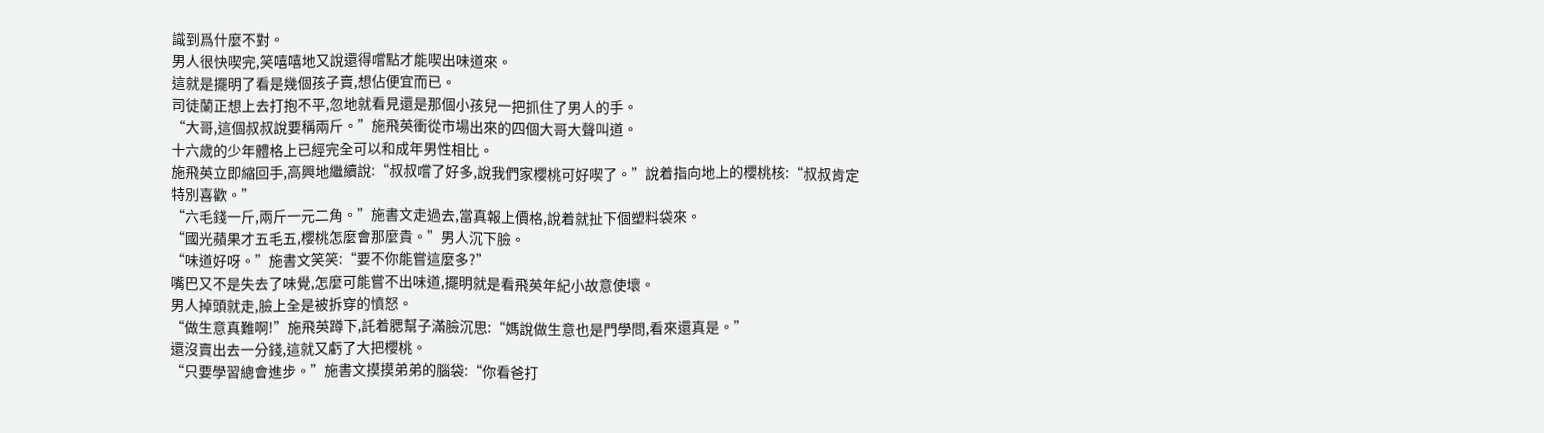識到爲什麼不對。
男人很快喫完,笑嘻嘻地又說還得嚐點才能喫出味道來。
這就是擺明了看是幾個孩子賣,想佔便宜而已。
司徒蘭正想上去打抱不平,忽地就看見還是那個小孩兒一把抓住了男人的手。
“大哥,這個叔叔說要稱兩斤。”施飛英衝從市場出來的四個大哥大聲叫道。
十六歲的少年體格上已經完全可以和成年男性相比。
施飛英立即縮回手,高興地繼續說:“叔叔嚐了好多,說我們家櫻桃可好喫了。”說着指向地上的櫻桃核:“叔叔肯定特別喜歡。”
“六毛錢一斤,兩斤一元二角。”施書文走過去,當真報上價格,說着就扯下個塑料袋來。
“國光蘋果才五毛五,櫻桃怎麼會那麼貴。”男人沉下臉。
“味道好呀。”施書文笑笑:“要不你能嘗這麼多?”
嘴巴又不是失去了味覺,怎麼可能嘗不出味道,擺明就是看飛英年紀小故意使壞。
男人掉頭就走,臉上全是被拆穿的憤怒。
“做生意真難啊!”施飛英蹲下,託着腮幫子滿臉沉思:“媽說做生意也是門學問,看來還真是。”
還沒賣出去一分錢,這就又虧了大把櫻桃。
“只要學習總會進步。”施書文摸摸弟弟的腦袋:“你看爸打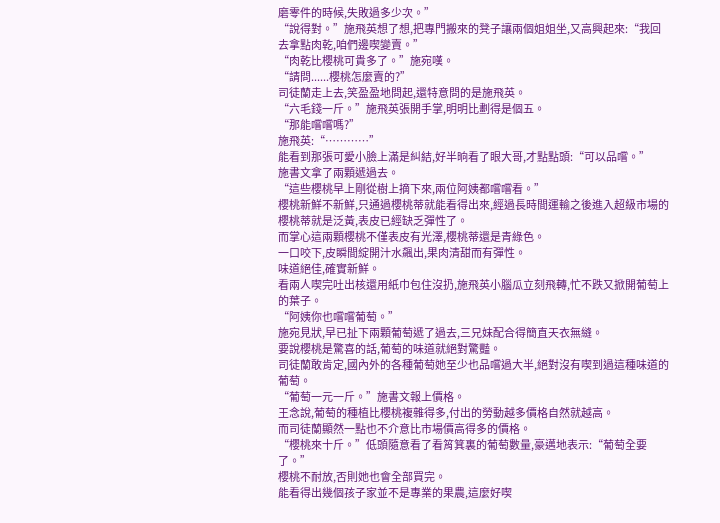磨零件的時候,失敗過多少次。”
“說得對。”施飛英想了想,把專門搬來的凳子讓兩個姐姐坐,又高興起來:“我回去拿點肉乾,咱們邊喫變賣。”
“肉乾比櫻桃可貴多了。”施宛嘆。
“請問......櫻桃怎麼賣的?”
司徒蘭走上去,笑盈盈地問起,還特意問的是施飛英。
“六毛錢一斤。”施飛英張開手掌,明明比劃得是個五。
“那能嚐嚐嗎?”
施飛英:“…………”
能看到那張可愛小臉上滿是糾結,好半晌看了眼大哥,才點點頭:“可以品嚐。”
施書文拿了兩顆遞過去。
“這些櫻桃早上剛從樹上摘下來,兩位阿姨都嚐嚐看。”
櫻桃新鮮不新鮮,只通過櫻桃蒂就能看得出來,經過長時間運輸之後進入超級市場的櫻桃蒂就是泛黃,表皮已經缺乏彈性了。
而掌心這兩顆櫻桃不僅表皮有光澤,櫻桃蒂還是青綠色。
一口咬下,皮瞬間綻開汁水飆出,果肉清甜而有彈性。
味道絕佳,確實新鮮。
看兩人喫完吐出核還用紙巾包住沒扔,施飛英小腦瓜立刻飛轉,忙不跌又掀開葡萄上的葉子。
“阿姨你也嚐嚐葡萄。”
施宛見狀,早已扯下兩顆葡萄遞了過去,三兄妹配合得簡直天衣無縫。
要說櫻桃是驚喜的話,葡萄的味道就絕對驚豔。
司徒蘭敢肯定,國內外的各種葡萄她至少也品嚐過大半,絕對沒有喫到過這種味道的葡萄。
“葡萄一元一斤。”施書文報上價格。
王念說,葡萄的種植比櫻桃複雜得多,付出的勞動越多價格自然就越高。
而司徒蘭顯然一點也不介意比市場價高得多的價格。
“櫻桃來十斤。”低頭隨意看了看筲箕裏的葡萄數量,豪邁地表示:“葡萄全要了。”
櫻桃不耐放,否則她也會全部買完。
能看得出幾個孩子家並不是專業的果農,這麼好喫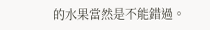的水果當然是不能錯過。